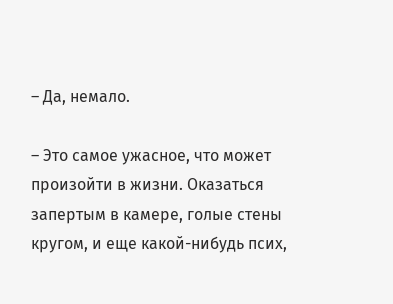– Да, немало.

– Это самое ужасное, что может произойти в жизни. Оказаться запертым в камере, голые стены кругом, и еще какой-нибудь псих,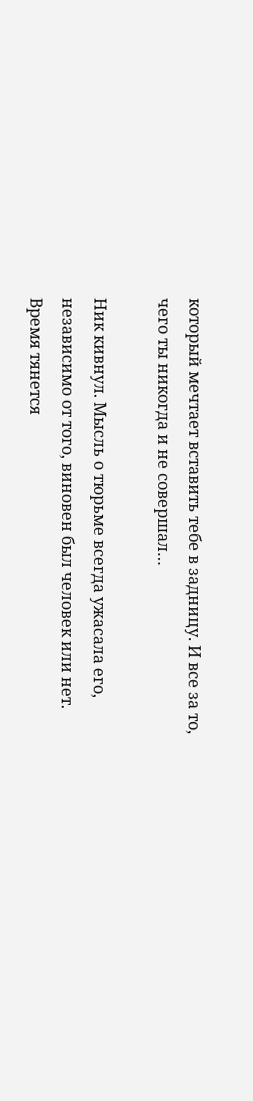который мечтает вставить тебе в задницу. И все за то, чего ты никогда и не совершал…

Ник кивнул. Мысль о тюрьме всегда ужасала его, независимо от того, виновен был человек или нет. Время тянется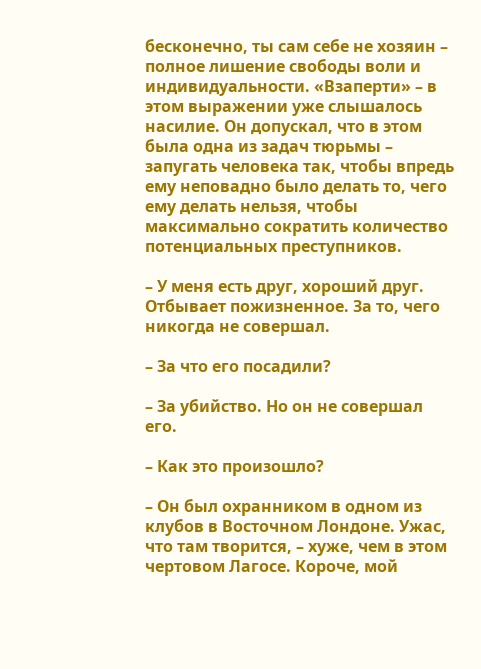бесконечно, ты сам себе не хозяин – полное лишение свободы воли и индивидуальности. «Взаперти» – в этом выражении уже слышалось насилие. Он допускал, что в этом была одна из задач тюрьмы – запугать человека так, чтобы впредь ему неповадно было делать то, чего ему делать нельзя, чтобы максимально сократить количество потенциальных преступников.

– У меня есть друг, хороший друг. Отбывает пожизненное. За то, чего никогда не совершал.

– За что его посадили?

– За убийство. Но он не совершал его.

– Как это произошло?

– Он был охранником в одном из клубов в Восточном Лондоне. Ужас, что там творится, – хуже, чем в этом чертовом Лагосе. Короче, мой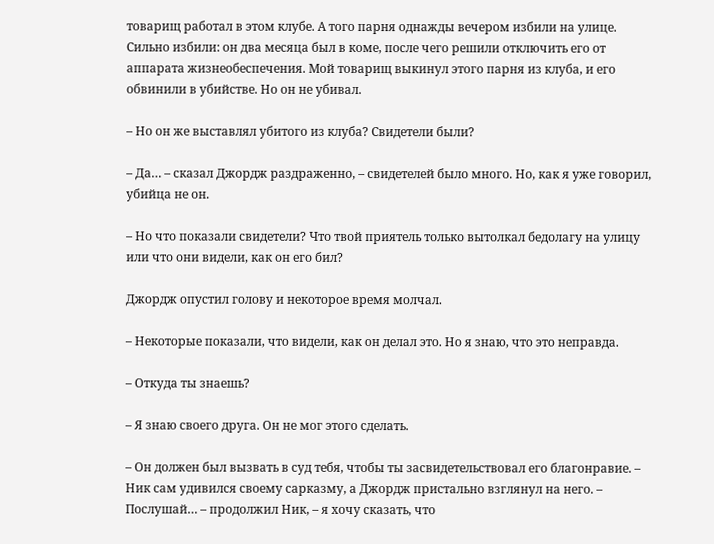товарищ работал в этом клубе. А того парня однажды вечером избили на улице. Сильно избили: он два месяца был в коме, после чего решили отключить его от аппарата жизнеобеспечения. Мой товарищ выкинул этого парня из клуба, и его обвинили в убийстве. Но он не убивал.

– Но он же выставлял убитого из клуба? Свидетели были?

– Да… – сказал Джордж раздраженно, – свидетелей было много. Но, как я уже говорил, убийца не он.

– Но что показали свидетели? Что твой приятель только вытолкал бедолагу на улицу или что они видели, как он его бил?

Джордж опустил голову и некоторое время молчал.

– Некоторые показали, что видели, как он делал это. Но я знаю, что это неправда.

– Откуда ты знаешь?

– Я знаю своего друга. Он не мог этого сделать.

– Он должен был вызвать в суд тебя, чтобы ты засвидетельствовал его благонравие. – Ник сам удивился своему сарказму, а Джордж пристально взглянул на него. – Послушай… – продолжил Ник, – я хочу сказать, что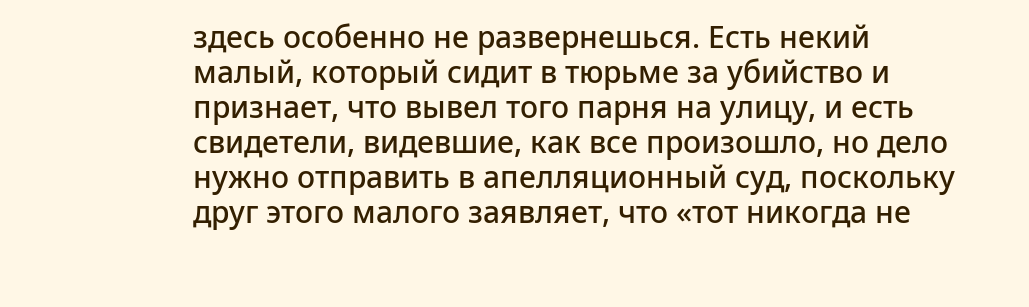здесь особенно не развернешься. Есть некий малый, который сидит в тюрьме за убийство и признает, что вывел того парня на улицу, и есть свидетели, видевшие, как все произошло, но дело нужно отправить в апелляционный суд, поскольку друг этого малого заявляет, что «тот никогда не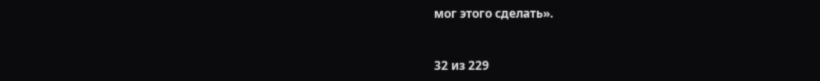мог этого сделать».



32 из 229